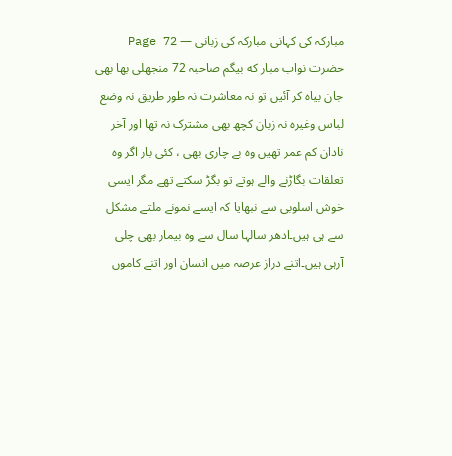مبارکہ کی کہانی مبارکہ کی زبانی — Page 72
حضرت نواب مبار که بیگم صاحبہ 72 منجھلی بھا بھی جان بیاہ کر آئیں تو نہ معاشرت نہ طور طریق نہ وضع لباس وغیرہ نہ زبان کچھ بھی مشترک نہ تھا اور آخر نادان کم عمر تھیں وہ بے چاری بھی ، کئی بار اگر وہ تعلقات بگاڑنے والے ہوتے تو بگڑ سکتے تھے مگر ایسی خوش اسلوبی سے نبھایا کہ ایسے نمونے ملتے مشکل سے ہی ہیں۔ادھر سالہا سال سے وہ بیمار بھی چلی آرہی ہیں۔اتنے دراز عرصہ میں انسان اور اتنے کاموں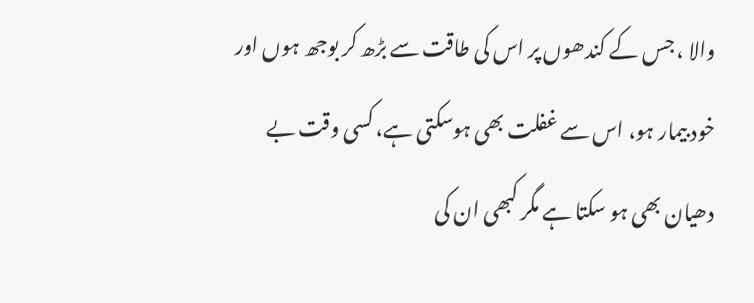والا ، جس کے کندھوں پر اس کی طاقت سے بڑھ کر بوجھ ہوں اور خود بیمار ہو، اس سے غفلت بھی ہوسکتی ہے، کسی وقت بے دھیان بھی ہو سکتا ہے مگر کبھی ان کی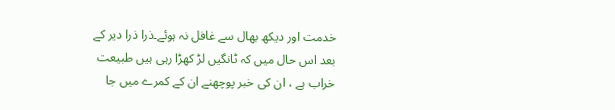خدمت اور دیکھ بھال سے غافل نہ ہوئے۔ذرا ذرا دیر کے بعد اس حال میں کہ ٹانگیں لڑ کھڑا رہی ہیں طبیعت خراب ہے ، ان کی خبر پوچھنے ان کے کمرے میں جا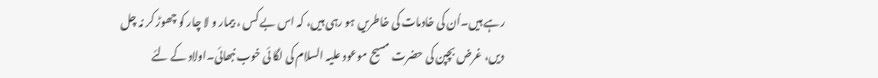رہے ہیں۔اُن کی خادمات کی خاطریں ہو رہی ہیں، کہ اس بے کس ، بیمار و لا چار کو چھوڑ کر نہ چل دیں، غرض بچپن کی حضرت مسیح موعود علیہ السلام کی لگا ئی خوب نبھائی۔اولاد کے لئے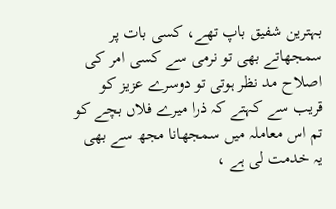بہترین شفیق باپ تھے، کسی بات پر سمجھاتے بھی تو نرمی سے کسی امر کی اصلاح مد نظر ہوتی تو دوسرے عزیز کو قریب سے کہتے کہ ذرا میرے فلاں بچے کو تم اس معاملہ میں سمجھانا مجھ سے بھی یہ خدمت لی ہے ،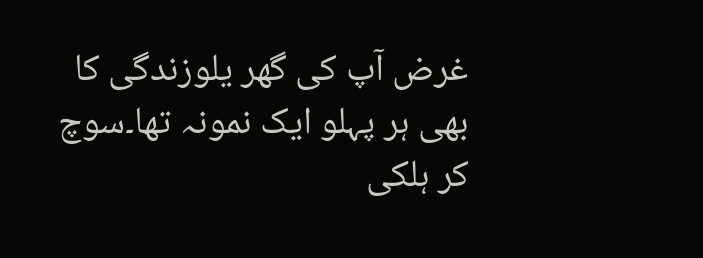غرض آپ کی گھر یلوزندگی کا بھی ہر پہلو ایک نمونہ تھا۔سوچ کر ہلکی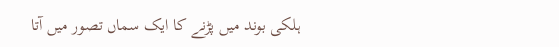ہلکی بوند میں پڑنے کا ایک سماں تصور میں آتا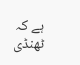ہے کہ ٹھنڈی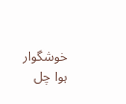خوشگوار ہوا چل